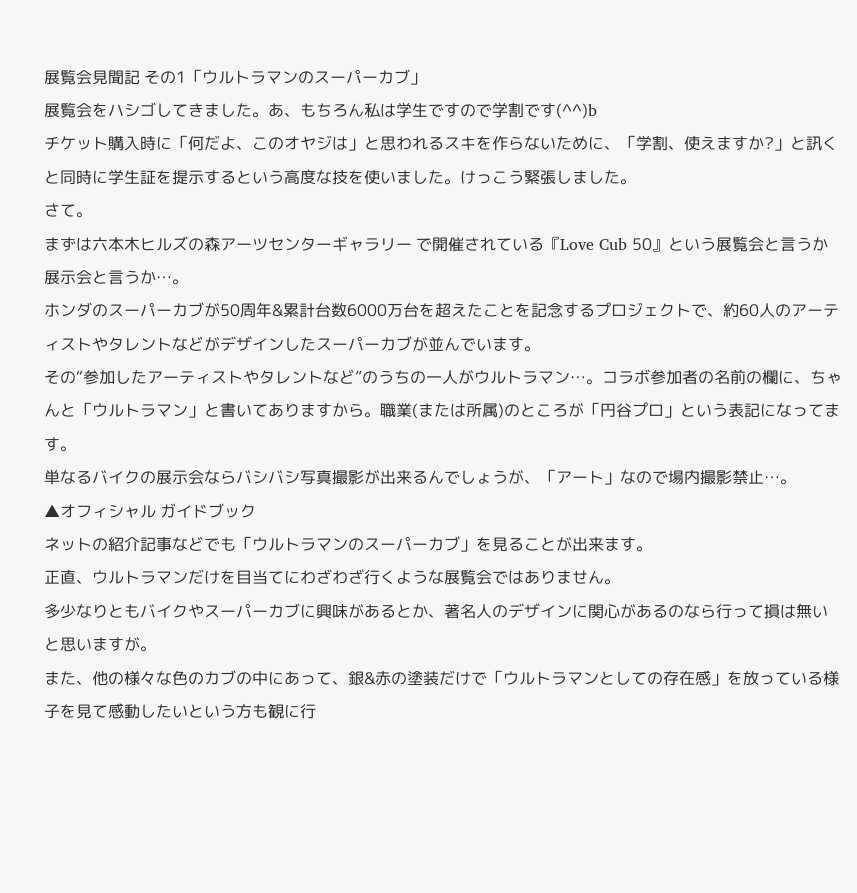展覧会見聞記 その1「ウルトラマンのスーパーカブ」
展覧会をハシゴしてきました。あ、もちろん私は学生ですので学割です(^^)b
チケット購入時に「何だよ、このオヤジは」と思われるスキを作らないために、「学割、使えますか?」と訊くと同時に学生証を提示するという高度な技を使いました。けっこう緊張しました。
さて。
まずは六本木ヒルズの森アーツセンターギャラリー で開催されている『Love Cub 50』という展覧会と言うか展示会と言うか…。
ホンダのスーパーカブが50周年&累計台数6000万台を超えたことを記念するプロジェクトで、約60人のアーティストやタレントなどがデザインしたスーパーカブが並んでいます。
その“参加したアーティストやタレントなど”のうちの一人がウルトラマン…。コラボ参加者の名前の欄に、ちゃんと「ウルトラマン」と書いてありますから。職業(または所属)のところが「円谷プロ」という表記になってます。
単なるバイクの展示会ならバシバシ写真撮影が出来るんでしょうが、「アート」なので場内撮影禁止…。
▲オフィシャル ガイドブック
ネットの紹介記事などでも「ウルトラマンのスーパーカブ」を見ることが出来ます。
正直、ウルトラマンだけを目当てにわざわざ行くような展覧会ではありません。
多少なりともバイクやスーパーカブに興味があるとか、著名人のデザインに関心があるのなら行って損は無いと思いますが。
また、他の様々な色のカブの中にあって、銀&赤の塗装だけで「ウルトラマンとしての存在感」を放っている様子を見て感動したいという方も観に行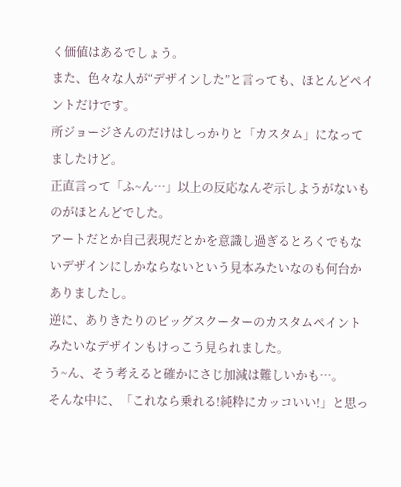く価値はあるでしょう。
また、色々な人が“デザインした”と言っても、ほとんどペイントだけです。
所ジョージさんのだけはしっかりと「カスタム」になってましたけど。
正直言って「ふ~ん…」以上の反応なんぞ示しようがないものがほとんどでした。
アートだとか自己表現だとかを意識し過ぎるとろくでもないデザインにしかならないという見本みたいなのも何台かありましたし。
逆に、ありきたりのビッグスクーターのカスタムペイントみたいなデザインもけっこう見られました。
う~ん、そう考えると確かにさじ加減は難しいかも…。
そんな中に、「これなら乗れる!純粋にカッコいい!」と思っ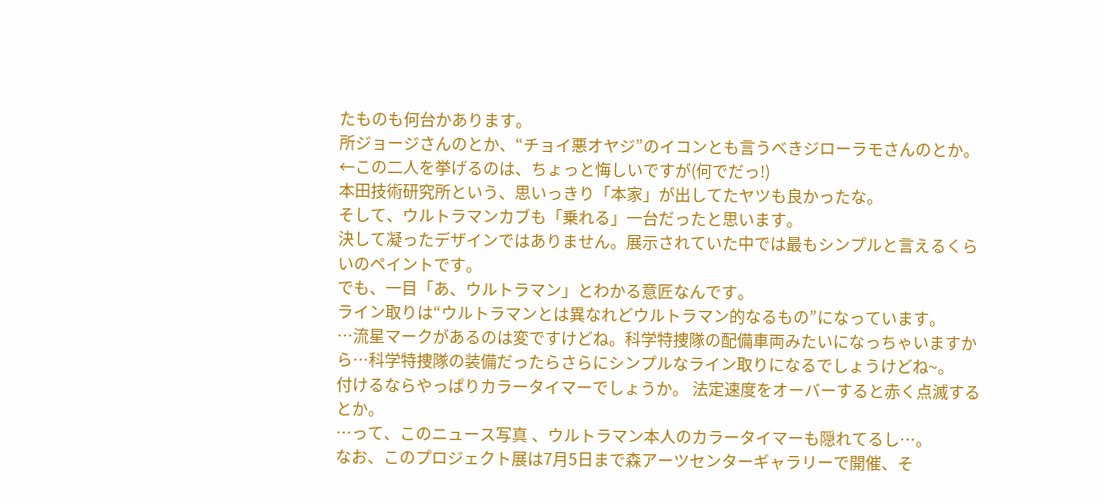たものも何台かあります。
所ジョージさんのとか、“チョイ悪オヤジ”のイコンとも言うべきジローラモさんのとか。←この二人を挙げるのは、ちょっと悔しいですが(何でだっ!)
本田技術研究所という、思いっきり「本家」が出してたヤツも良かったな。
そして、ウルトラマンカブも「乗れる」一台だったと思います。
決して凝ったデザインではありません。展示されていた中では最もシンプルと言えるくらいのペイントです。
でも、一目「あ、ウルトラマン」とわかる意匠なんです。
ライン取りは“ウルトラマンとは異なれどウルトラマン的なるもの”になっています。
…流星マークがあるのは変ですけどね。科学特捜隊の配備車両みたいになっちゃいますから…科学特捜隊の装備だったらさらにシンプルなライン取りになるでしょうけどね~。
付けるならやっぱりカラータイマーでしょうか。 法定速度をオーバーすると赤く点滅するとか。
…って、このニュース写真 、ウルトラマン本人のカラータイマーも隠れてるし…。
なお、このプロジェクト展は7月5日まで森アーツセンターギャラリーで開催、そ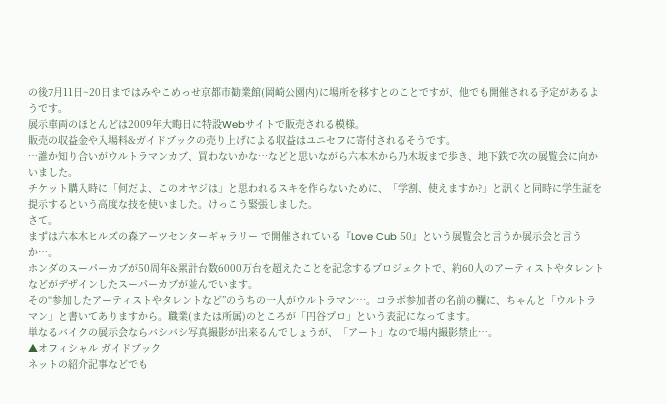の後7月11日~20日まではみやこめっせ京都市勧業館(岡崎公園内)に場所を移すとのことですが、他でも開催される予定があるようです。
展示車両のほとんどは2009年大晦日に特設Webサイトで販売される模様。
販売の収益金や入場料&ガイドブックの売り上げによる収益はユニセフに寄付されるそうです。
…誰か知り合いがウルトラマンカブ、買わないかな…などと思いながら六本木から乃木坂まで歩き、地下鉄で次の展覧会に向かいました。
チケット購入時に「何だよ、このオヤジは」と思われるスキを作らないために、「学割、使えますか?」と訊くと同時に学生証を提示するという高度な技を使いました。けっこう緊張しました。
さて。
まずは六本木ヒルズの森アーツセンターギャラリー で開催されている『Love Cub 50』という展覧会と言うか展示会と言うか…。
ホンダのスーパーカブが50周年&累計台数6000万台を超えたことを記念するプロジェクトで、約60人のアーティストやタレントなどがデザインしたスーパーカブが並んでいます。
その“参加したアーティストやタレントなど”のうちの一人がウルトラマン…。コラボ参加者の名前の欄に、ちゃんと「ウルトラマン」と書いてありますから。職業(または所属)のところが「円谷プロ」という表記になってます。
単なるバイクの展示会ならバシバシ写真撮影が出来るんでしょうが、「アート」なので場内撮影禁止…。
▲オフィシャル ガイドブック
ネットの紹介記事などでも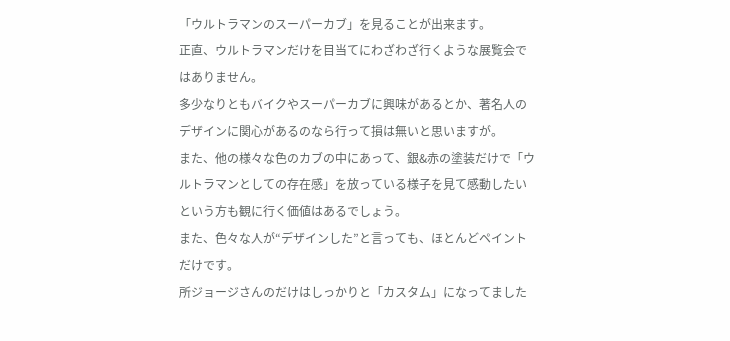「ウルトラマンのスーパーカブ」を見ることが出来ます。
正直、ウルトラマンだけを目当てにわざわざ行くような展覧会ではありません。
多少なりともバイクやスーパーカブに興味があるとか、著名人のデザインに関心があるのなら行って損は無いと思いますが。
また、他の様々な色のカブの中にあって、銀&赤の塗装だけで「ウルトラマンとしての存在感」を放っている様子を見て感動したいという方も観に行く価値はあるでしょう。
また、色々な人が“デザインした”と言っても、ほとんどペイントだけです。
所ジョージさんのだけはしっかりと「カスタム」になってました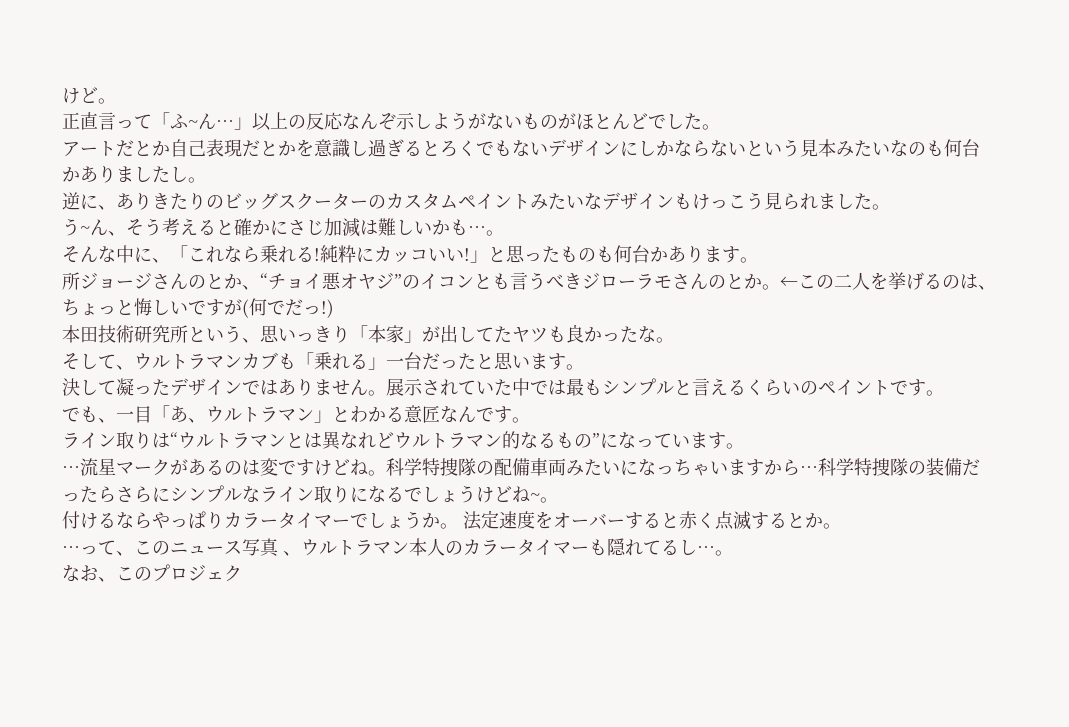けど。
正直言って「ふ~ん…」以上の反応なんぞ示しようがないものがほとんどでした。
アートだとか自己表現だとかを意識し過ぎるとろくでもないデザインにしかならないという見本みたいなのも何台かありましたし。
逆に、ありきたりのビッグスクーターのカスタムペイントみたいなデザインもけっこう見られました。
う~ん、そう考えると確かにさじ加減は難しいかも…。
そんな中に、「これなら乗れる!純粋にカッコいい!」と思ったものも何台かあります。
所ジョージさんのとか、“チョイ悪オヤジ”のイコンとも言うべきジローラモさんのとか。←この二人を挙げるのは、ちょっと悔しいですが(何でだっ!)
本田技術研究所という、思いっきり「本家」が出してたヤツも良かったな。
そして、ウルトラマンカブも「乗れる」一台だったと思います。
決して凝ったデザインではありません。展示されていた中では最もシンプルと言えるくらいのペイントです。
でも、一目「あ、ウルトラマン」とわかる意匠なんです。
ライン取りは“ウルトラマンとは異なれどウルトラマン的なるもの”になっています。
…流星マークがあるのは変ですけどね。科学特捜隊の配備車両みたいになっちゃいますから…科学特捜隊の装備だったらさらにシンプルなライン取りになるでしょうけどね~。
付けるならやっぱりカラータイマーでしょうか。 法定速度をオーバーすると赤く点滅するとか。
…って、このニュース写真 、ウルトラマン本人のカラータイマーも隠れてるし…。
なお、このプロジェク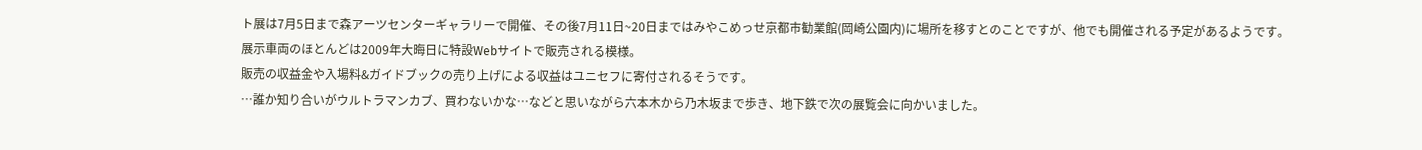ト展は7月5日まで森アーツセンターギャラリーで開催、その後7月11日~20日まではみやこめっせ京都市勧業館(岡崎公園内)に場所を移すとのことですが、他でも開催される予定があるようです。
展示車両のほとんどは2009年大晦日に特設Webサイトで販売される模様。
販売の収益金や入場料&ガイドブックの売り上げによる収益はユニセフに寄付されるそうです。
…誰か知り合いがウルトラマンカブ、買わないかな…などと思いながら六本木から乃木坂まで歩き、地下鉄で次の展覧会に向かいました。